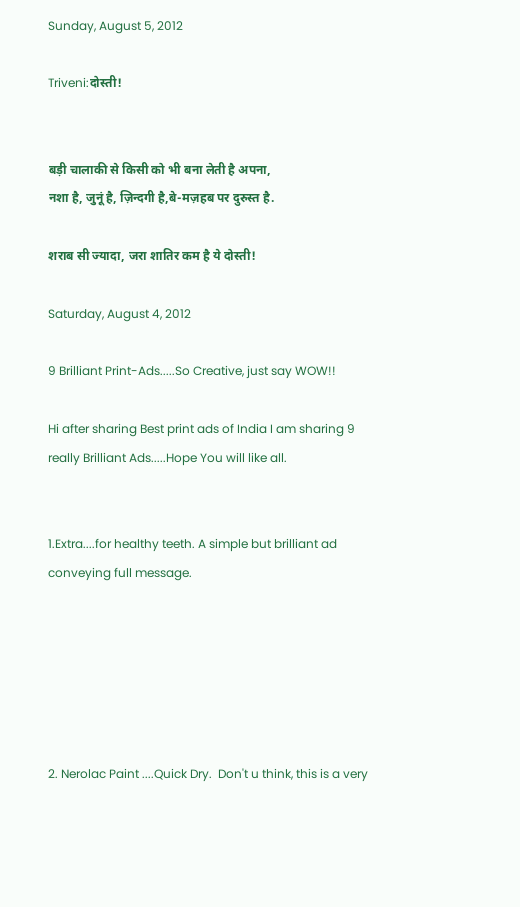Sunday, August 5, 2012

Triveni:दोस्ती!


बड़ी चालाकी से किसी को भी बना लेती है अपना,
नशा है, जुनूं है, ज़िन्दगी है,बे-मज़हब पर दुरुस्त है.

शराब सी ज्यादा, जरा शातिर कम है ये दोस्ती!

Saturday, August 4, 2012

9 Brilliant Print-Ads.....So Creative, just say WOW!!

Hi after sharing Best print ads of India I am sharing 9 really Brilliant Ads.....Hope You will like all.


1.Extra....for healthy teeth. A simple but brilliant ad conveying full message.






2. Nerolac Paint ....Quick Dry.  Don't u think, this is a very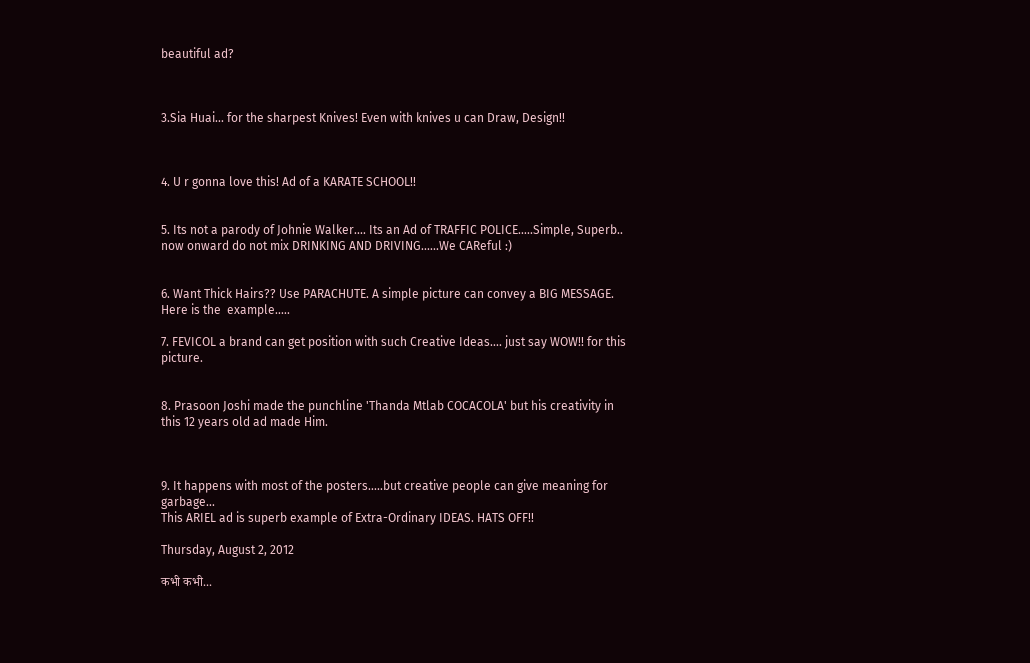beautiful ad?



3.Sia Huai... for the sharpest Knives! Even with knives u can Draw, Design!!



4. U r gonna love this! Ad of a KARATE SCHOOL!!


5. Its not a parody of Johnie Walker.... Its an Ad of TRAFFIC POLICE.....Simple, Superb..
now onward do not mix DRINKING AND DRIVING......We CAReful :)


6. Want Thick Hairs?? Use PARACHUTE. A simple picture can convey a BIG MESSAGE. Here is the  example.....

7. FEVICOL a brand can get position with such Creative Ideas.... just say WOW!! for this picture.


8. Prasoon Joshi made the punchline 'Thanda Mtlab COCACOLA' but his creativity in this 12 years old ad made Him.



9. It happens with most of the posters.....but creative people can give meaning for garbage...
This ARIEL ad is superb example of Extra-Ordinary IDEAS. HATS OFF!!

Thursday, August 2, 2012

कभी कभी...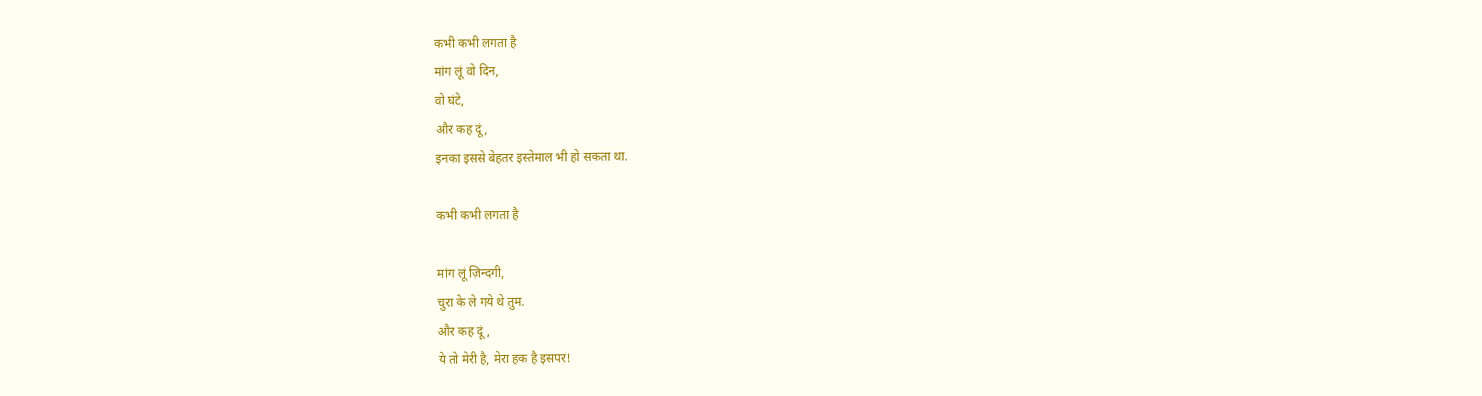कभी कभी लगता है
मांग लूं वो दिन,
वो घंटे,
और कह दूं,
इनका इससे बेहतर इस्तेमाल भी हो सकता था.

कभी कभी लगता है

मांग लूं ज़िन्दगी,
चुरा के ले गये थे तुम.
और कह दूं ,
ये तो मेरी है, मेरा हक है इसपर!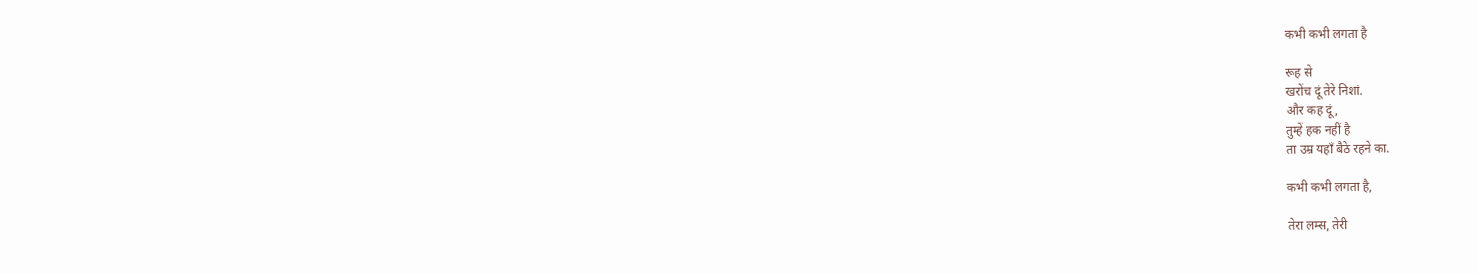कभी कभी लगता है

रूह से
खरोंच दूं तेरे निशां.
और कह दूं,
तुम्हें हक नहीं है
ता उम्र यहाँ बैठे रहने का.

कभी कभी लगता है,

तेरा लम्स, तेरी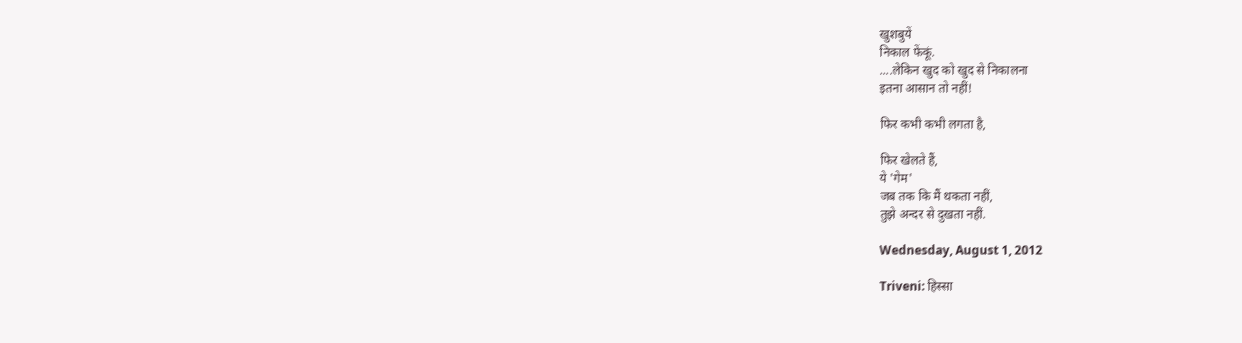खुशबुयें
निकाल फेंकूं.
....लेकिन खुद को खुद से निकालना
इतना आसान तो नहीं!

फिर कभी कभी लगता है,

फिर खेलते हैं,
ये 'गेम'
जब तक कि मैं थकता नहीं,
तुझे अन्दर से दुखता नहीं.

Wednesday, August 1, 2012

Triveni: हिस्सा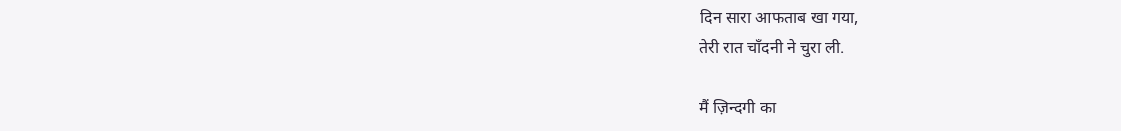दिन सारा आफताब खा गया,
तेरी रात चाँदनी ने चुरा ली.

मैं ज़िन्दगी का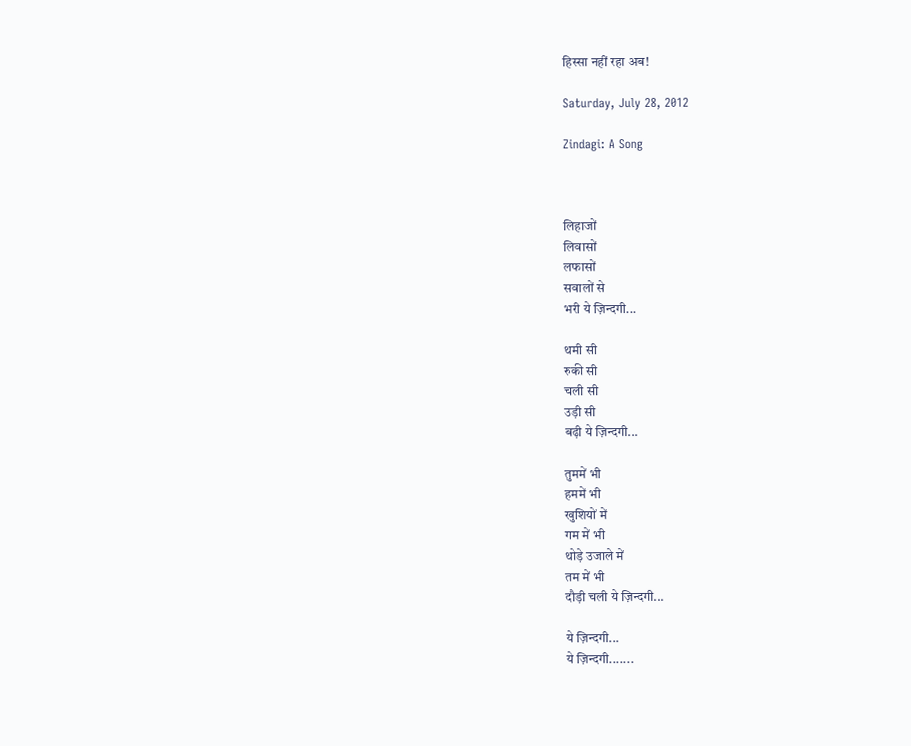हिस्सा नहीं रहा अब!

Saturday, July 28, 2012

Zindagi: A Song



लिहाजों
लिवासों
लफासों
सवालों से
भरी ये ज़िन्दगी...

थमी सी
रुकी सी
चली सी
उड़ी सी
बढ़ी ये ज़िन्दगी...

तुममें भी
हममें भी
खुशियों में
गम में भी
थोड़े उजाले में
तम में भी
दौड़ी चली ये ज़िन्दगी...

ये ज़िन्दगी...
ये ज़िन्दगी.......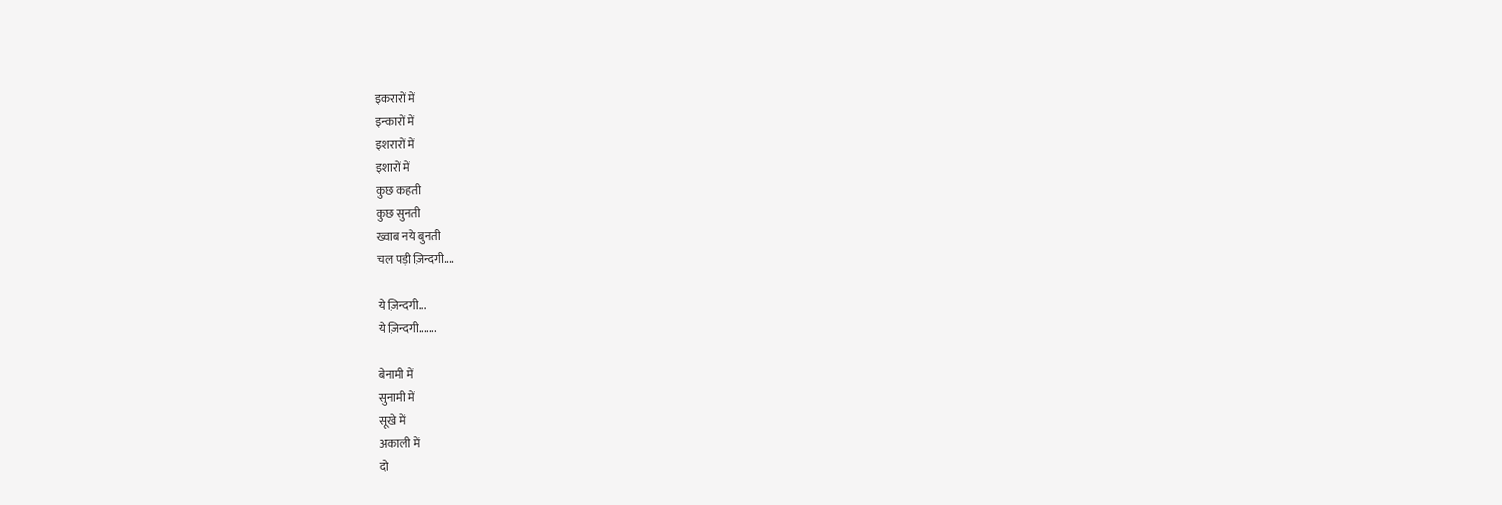इकरारों में
इन्कारों में
इशरारों में
इशारों में
कुछ कहती
कुछ सुनती
ख्वाब नये बुनती
चल पड़ी ज़िन्दगी....

ये ज़िन्दगी...
ये ज़िन्दगी.......

बेनामी में
सुनामी में
सूखे में
अकाली में
दो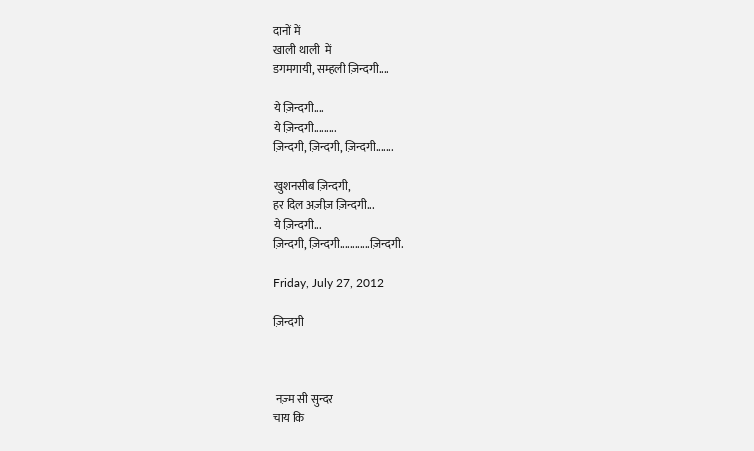दानों में
खाली थाली  में
डगमगायी, सम्हली ज़िन्दगी....

ये ज़िन्दगी....
ये ज़िन्दगी.........
ज़िन्दगी, ज़िन्दगी, ज़िन्दगी.......

खुशनसीब ज़िन्दगी,
हर दिल अज़ीज़ ज़िन्दगी...
ये ज़िन्दगी...
ज़िन्दगी, ज़िन्दगी............ज़िन्दगी.

Friday, July 27, 2012

ज़िन्दगी



 नज़्म सी सुन्दर
चाय कि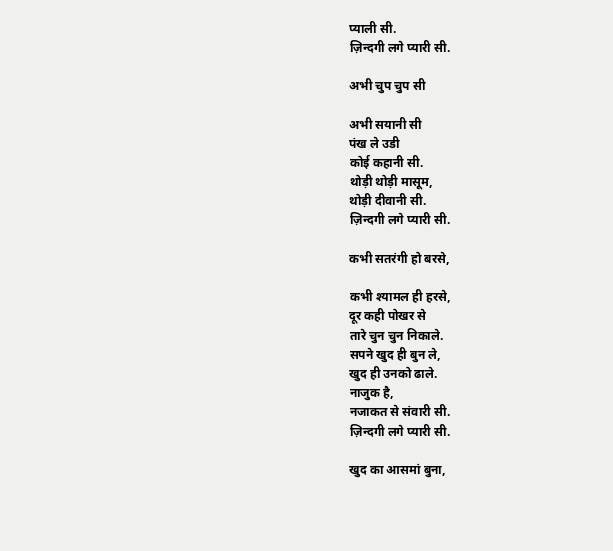प्याली सी.
ज़िन्दगी लगे प्यारी सी.

अभी चुप चुप सी

अभी सयानी सी
पंख ले उडी
कोई कहानी सी.
थोड़ी थोड़ी मासूम,
थोड़ी दीवानी सी.
ज़िन्दगी लगे प्यारी सी.

कभी सतरंगी हो बरसे,

कभी श्यामल ही हरसे,
दूर कही पोखर से
तारे चुन चुन निकाले.
सपने खुद ही बुन ले,
खुद ही उनको ढाले.
नाजुक है,
नजाकत से संवारी सी.
ज़िन्दगी लगे प्यारी सी.

खुद का आसमां बुना,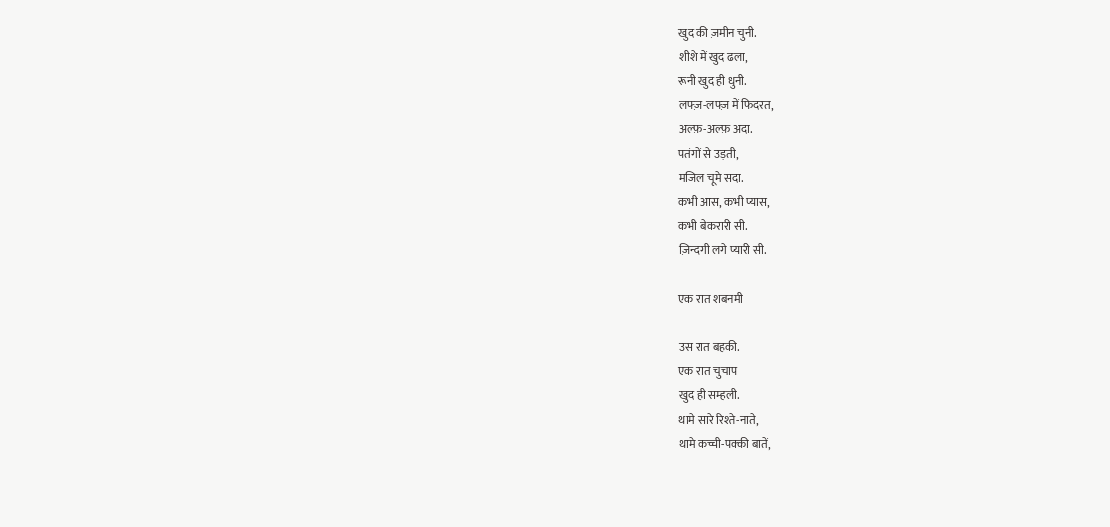खुद की ज़मीन चुनी.
शीशे में खुद ढला,
रूनी खुद ही धुनी.
लफ्ज़-लफ्ज़ में फिदरत,
अल्फ़-अल्फ़ अदा.
पतंगों से उड़ती,
मजिल चूमे सदा.
कभी आस, कभी प्यास,
कभी बेकरारी सी.
ज़िन्दगी लगे प्यारी सी.

एक रात शबनमी

उस रात बहकी.
एक रात चुचाप
खुद ही सम्हली.
थामे सारे रिश्ते-नाते,
थामे कच्ची-पक्की बातें,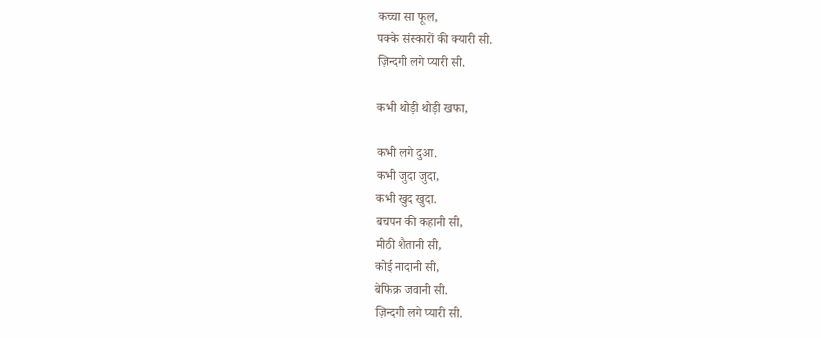कच्चा सा फूल,
पक्के संस्कारों की क्यारी सी.
ज़िन्दगी लगे प्यारी सी.

कभी थोड़ी थोड़ी खफा,

कभी लगे दुआ.
कभी जुदा जुदा,
कभी खुद खुदा.
बचपन की कहानी सी,
मीठी शैतानी सी,
कोई नादानी सी,
बेफिक्र जवानी सी.
ज़िन्दगी लगे प्यारी सी.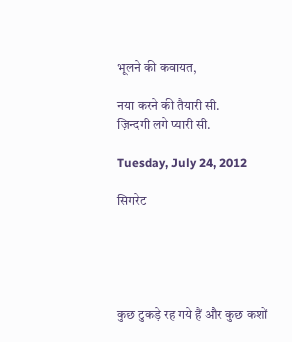भूलने की कवायत,

नया करने की तैयारी सी.
ज़िन्दगी लगे प्यारी सी.

Tuesday, July 24, 2012

सिगरेट





कुछ टुकड़े रह गये हैं और कुछ कशों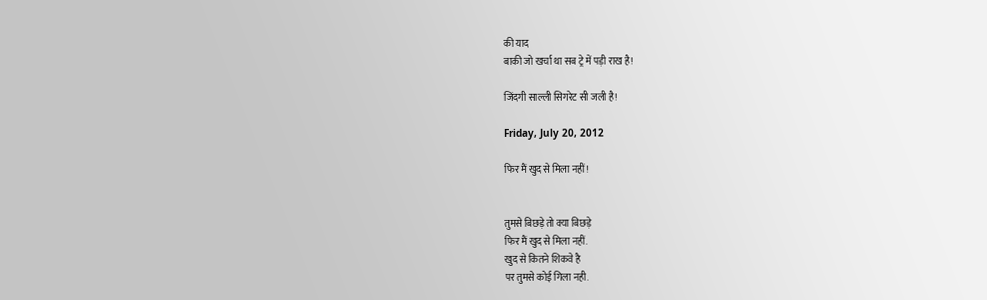की याद
बाकी जो खर्चा था सब ट्रे में पड़ी राख है!

जिंदगी साल्ली सिगरेट सी जली है!

Friday, July 20, 2012

फिर मैं खुद से मिला नहीं!


तुमसे बिछड़े तो क्या बिछड़े
फिर मैं खुद से मिला नहीं.
खुद से कितने शिकवे है
पर तुमसे कोई गिला नही.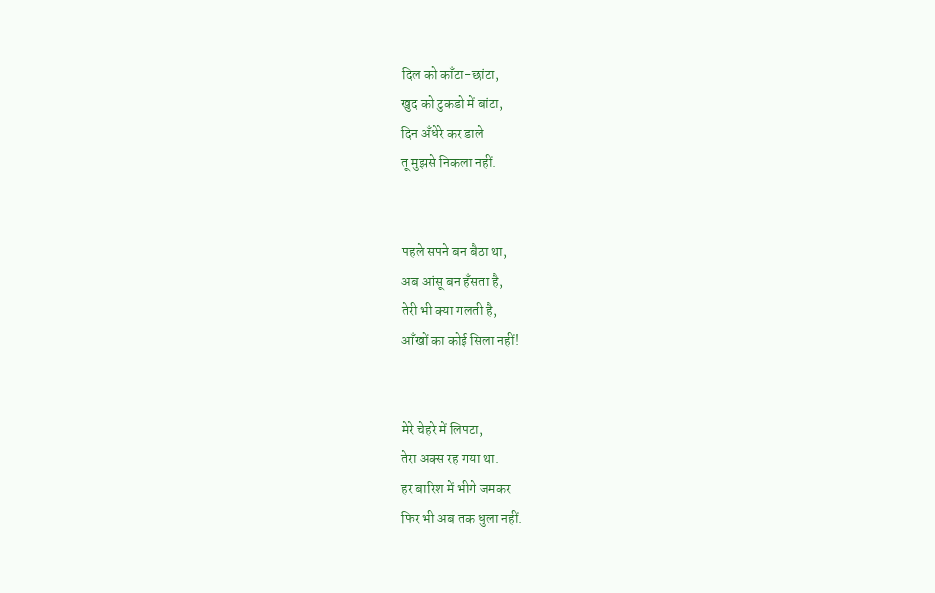दिल को काँटा-छांटा,
खुद को टुकडो में बांटा,
दिन अँधेरे कर डाले
तू मुझसे निकला नहीं.


पहले सपने बन बैठा था,
अब आंसू बन हँसता है,
तेरी भी क्या गलती है,
आँखों का कोई सिला नहीं!


मेरे चेहरे में लिपटा,
तेरा अक्स रह गया था.
हर बारिश में भीगे जमकर
फिर भी अब तक धुला नहीं.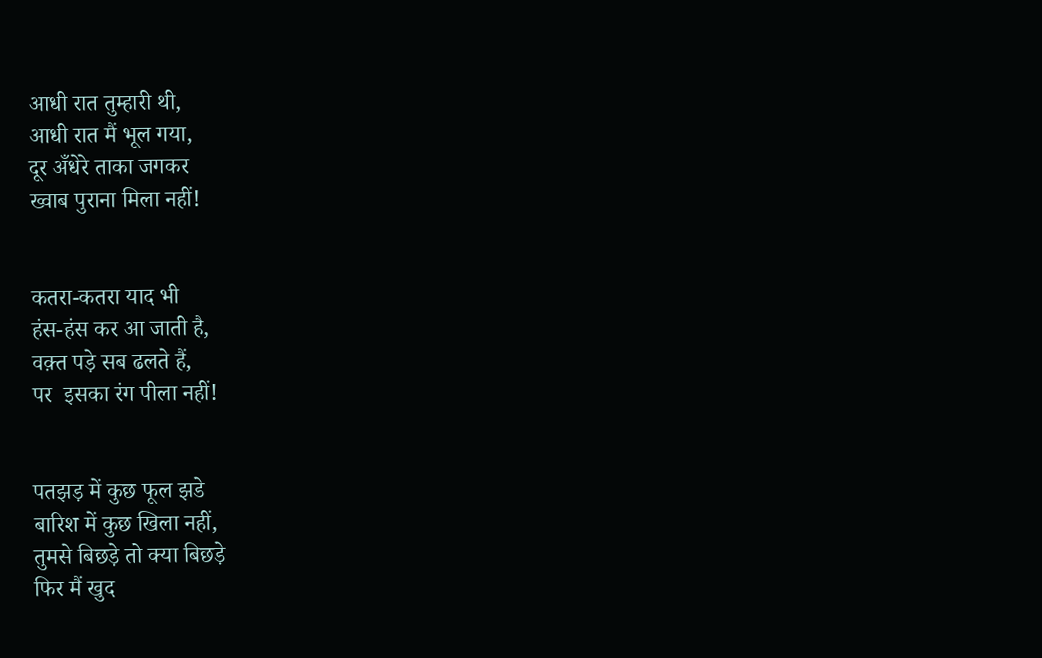आधी रात तुम्हारी थी,
आधी रात मैं भूल गया,
दूर अँधेरे ताका जगकर
ख्वाब पुराना मिला नहीं!


कतरा-कतरा याद भी
हंस-हंस कर आ जाती है,
वक़्त पड़े सब ढलते हैं,
पर  इसका रंग पीला नहीं!


पतझड़ में कुछ फूल झडे
बारिश में कुछ खिला नहीं,
तुमसे बिछड़े तो क्या बिछड़े
फिर मैं खुद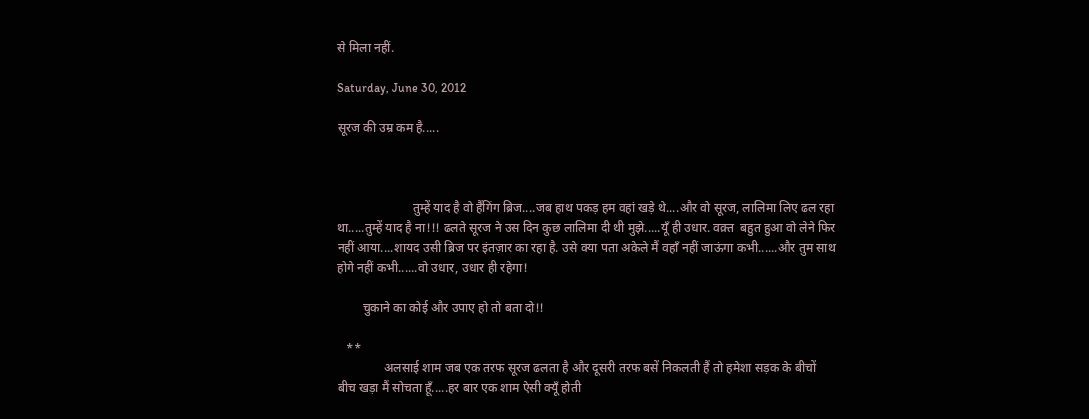से मिला नहीं.

Saturday, June 30, 2012

सूरज की उम्र कम है.....



                        तुम्हें याद है वो हैंगिंग ब्रिज....जब हाथ पकड़ हम वहां खड़े थे....और वो सूरज, लालिमा लिए ढल रहा था.....तुम्हें याद है ना!!! ढलते सूरज ने उस दिन कुछ लालिमा दी थी मुझे.....यूँ ही उधार. वक़्त  बहुत हुआ वो लेने फिर नहीं आया....शायद उसी ब्रिज पर इंतज़ार का रहा है. उसे क्या पता अकेले मैं वहाँ नहीं जाऊंगा कभी......और तुम साथ होगे नहीं कभी......वो उधार, उधार ही रहेगा!

        चुकाने का कोई और उपाए हो तो बता दो!!

   **
               अलसाई शाम जब एक तरफ सूरज ढलता है और दूसरी तरफ बसें निकलती हैं तो हमेशा सड़क के बीचों बीच खड़ा मैं सोचता हूँ.....हर बार एक शाम ऐसी क्यूँ होती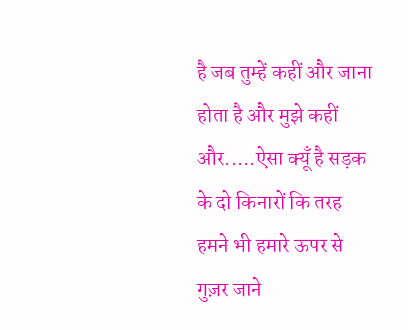है जब तुम्हें कहीं और जाना होता है और मुझे कहीं और.....ऐसा क्यूँ है सड़क के दो किनारों कि तरह हमने भी हमारे ऊपर से गुज़र जाने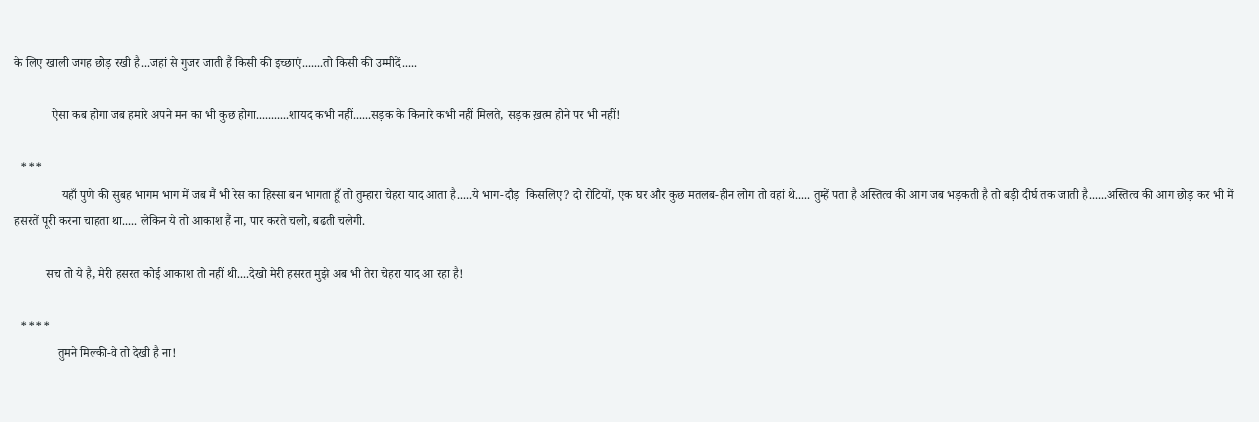के लिए खाली जगह छोड़ रखी है...जहां से गुजर जाती हैं किसी की इच्छाएं.......तो किसी की उम्मीदें.....

            ऐसा कब होगा जब हमारे अपने मन का भी कुछ होगा...........शायद कभी नहीं......सड़क के किनारे कभी नहीं मिलते, सड़क ख़त्म होने पर भी नहीं!

  ***
               यहाँ पुणे की सुबह भागम भाग में जब मैं भी रेस का हिस्सा बन भागता हूँ तो तुम्हारा चेहरा याद आता है.....ये भाग-दौड़  किसलिए? दो रोटियों, एक घर और कुछ मतलब-हीन लोग तो वहां थे..... तुम्हें पता है अस्तित्व की आग जब भड़कती है तो बड़ी दीर्घ तक जाती है......अस्तित्व की आग छोड़ कर भी में हसरतें पूरी करना चाहता था..... लेकिन ये तो आकाश हैं ना, पार करते चलो, बढती चलेगी.

          सच तो ये है, मेरी हसरत कोई आकाश तो नहीं थी....देखो मेरी हसरत मुझे अब भी तेरा चेहरा याद आ रहा है!

  ****
              तुमने मिल्की-वे तो देखी है ना!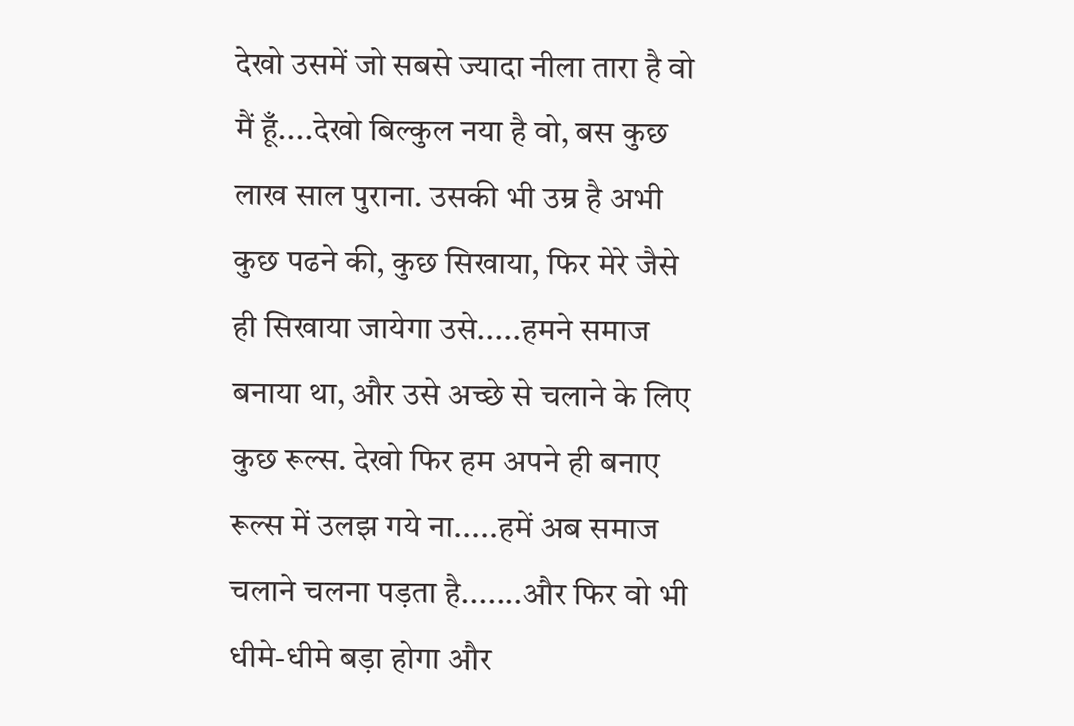देखो उसमें जो सबसे ज्यादा नीला तारा है वो मैं हूँ....देखो बिल्कुल नया है वो, बस कुछ लाख साल पुराना. उसकी भी उम्र है अभी कुछ पढने की, कुछ सिखाया, फिर मेरे जैसे ही सिखाया जायेगा उसे.....हमने समाज बनाया था, और उसे अच्छे से चलाने के लिए कुछ रूल्स. देखो फिर हम अपने ही बनाए रूल्स में उलझ गये ना.....हमें अब समाज चलाने चलना पड़ता है.......और फिर वो भी धीमे-धीमे बड़ा होगा और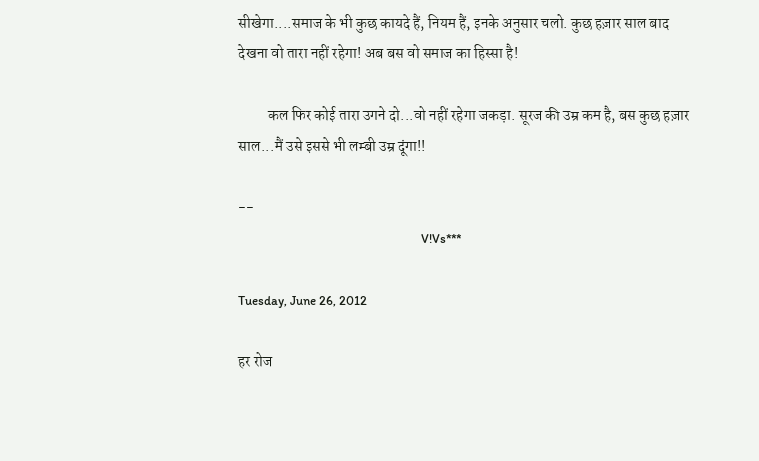सीखेगा....समाज के भी कुछ कायदे हैं, नियम हैं, इनके अनुसार चलो. कुछ हज़ार साल बाद देखना वो तारा नहीं रहेगा! अब बस वो समाज का हिस्सा है!

          कल फिर कोई तारा उगने दो...वो नहीं रहेगा जकड़ा. सूरज की उम्र कम है, बस कुछ हज़ार साल...मैं उसे इससे भी लम्बी उम्र दूंगा!!

--
                                                             V!Vs***

Tuesday, June 26, 2012

हर रोज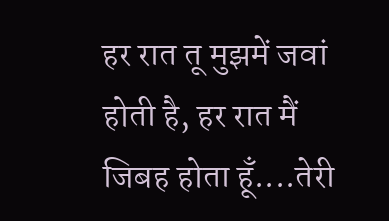हर रात तू मुझमें जवां होती है, हर रात मैं  जिबह होता हूँ....तेरी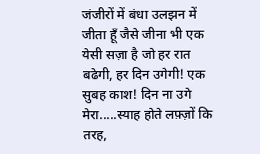जंजीरों में बंधा उलझन में जीता हूँ जैसे जीना भी एक येसी सज़ा है जो हर रात बढेगी, हर दिन उगेगी! एक सुबह काश! दिन ना उगे मेरा.....स्याह होते लफ़्ज़ों कि तरह,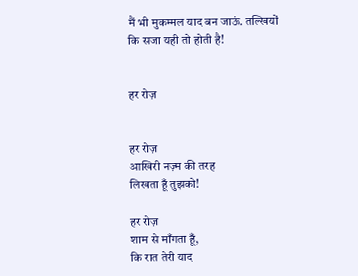मैं भी मुकम्मल याद बन जाऊं. तल्खियों कि सजा यही तो होती है!


हर रोज़


हर रोज़
आखिरी नज़्म की तरह
लिखता हूँ तुझको!

हर रोज़
शाम से माँगता हूँ,
कि रात तेरी याद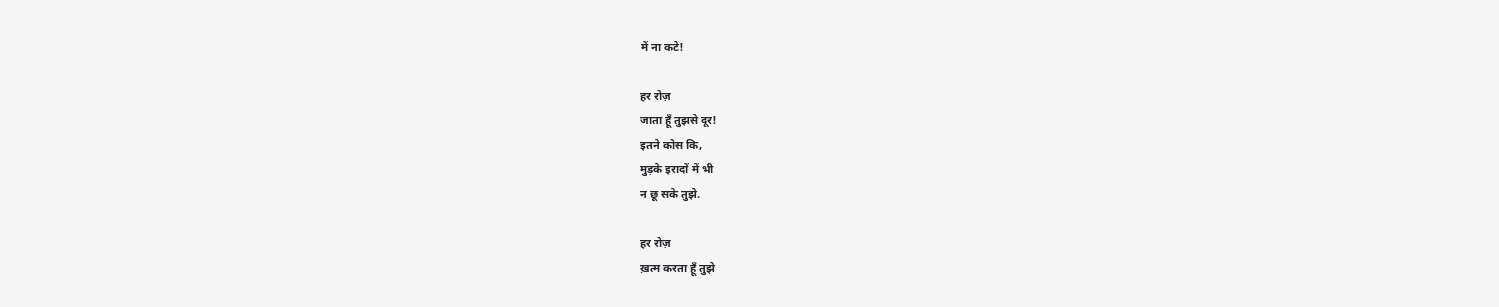में ना कटे!

हर रोज़
जाता हूँ तुझसे दूर!
इतने कोस कि,
मुड़के इरादों में भी
न छू सके तुझे.

हर रोज़
ख़त्म करता हूँ तुझे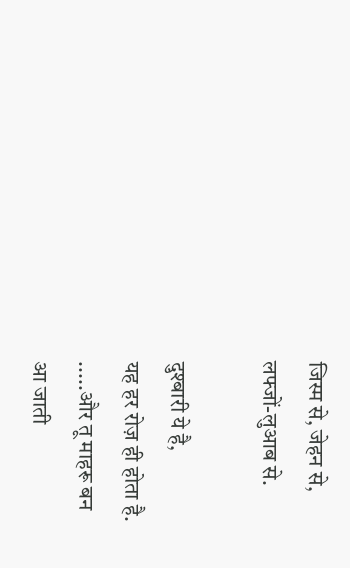जिस्म से, जेहन से,
लफ्जों-लुआब से.

दुश्बारी ये है,
यह हर रोज़ ही होता है.
.....और तू माहरू बन
आ जाती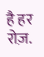है हर रोज़.